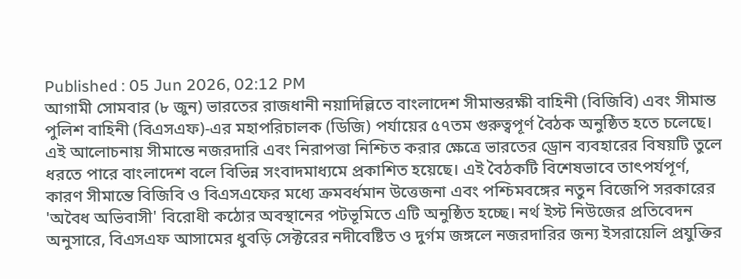Published : 05 Jun 2026, 02:12 PM
আগামী সোমবার (৮ জুন) ভারতের রাজধানী নয়াদিল্লিতে বাংলাদেশ সীমান্তরক্ষী বাহিনী (বিজিবি) এবং সীমান্ত পুলিশ বাহিনী (বিএসএফ)-এর মহাপরিচালক (ডিজি) পর্যায়ের ৫৭তম গুরুত্বপূর্ণ বৈঠক অনুষ্ঠিত হতে চলেছে। এই আলোচনায় সীমান্তে নজরদারি এবং নিরাপত্তা নিশ্চিত করার ক্ষেত্রে ভারতের ড্রোন ব্যবহারের বিষয়টি তুলে ধরতে পারে বাংলাদেশ বলে বিভিন্ন সংবাদমাধ্যমে প্রকাশিত হয়েছে। এই বৈঠকটি বিশেষভাবে তাৎপর্যপূর্ণ, কারণ সীমান্তে বিজিবি ও বিএসএফের মধ্যে ক্রমবর্ধমান উত্তেজনা এবং পশ্চিমবঙ্গের নতুন বিজেপি সরকারের 'অবৈধ অভিবাসী' বিরোধী কঠোর অবস্থানের পটভূমিতে এটি অনুষ্ঠিত হচ্ছে। নর্থ ইস্ট নিউজের প্রতিবেদন অনুসারে, বিএসএফ আসামের ধুবড়ি সেক্টরের নদীবেষ্টিত ও দুর্গম জঙ্গলে নজরদারির জন্য ইসরায়েলি প্রযুক্তির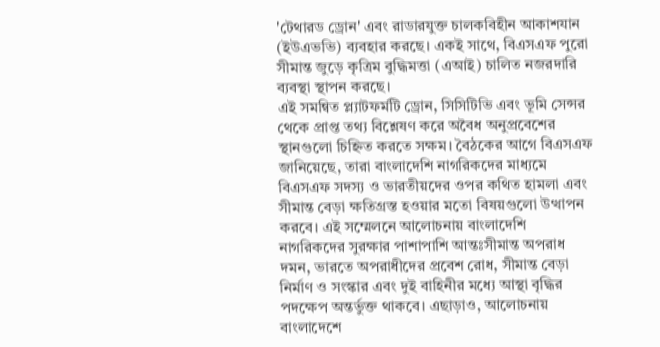'টেথারড ড্রোন' এবং রাডারযুক্ত চালকবিহীন আকাশযান (ইউএভভি) ব্যবহার করছে। একই সাথে, বিএসএফ পুরো সীমান্ত জুড়ে কৃত্রিম বুদ্ধিমত্তা (এআই) চালিত নজরদারি ব্যবস্থা স্থাপন করছে।
এই সমন্বিত প্ল্যাটফর্মটি ড্রোন, সিসিটিভি এবং ভূমি সেন্সর থেকে প্রাপ্ত তথ্য বিশ্লেষণ করে অবৈধ অনুপ্রবেশের স্থানগুলো চিহ্নিত করতে সক্ষম। বৈঠকের আগে বিএসএফ জানিয়েছে, তারা বাংলাদেশি নাগরিকদের মাধ্যমে বিএসএফ সদস্য ও ভারতীয়দের ওপর কথিত হামলা এবং সীমান্ত বেড়া ক্ষতিগ্রস্ত হওয়ার মতো বিষয়গুলো উত্থাপন করবে। এই সম্মেলনে আলোচনায় বাংলাদেশি নাগরিকদের সুরক্ষার পাশাপাশি আন্তঃসীমান্ত অপরাধ দমন, ভারতে অপরাধীদের প্রবেশ রোধ, সীমান্ত বেড়া নির্মাণ ও সংস্কার এবং দুই বাহিনীর মধ্যে আস্থা বৃদ্ধির পদক্ষেপ অন্তর্ভুক্ত থাকবে। এছাড়াও, আলোচনায় বাংলাদেশে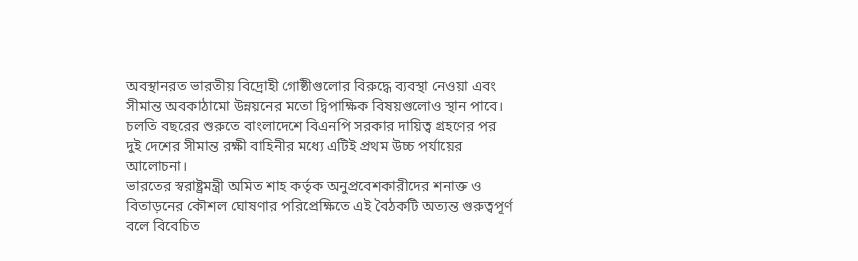অবস্থানরত ভারতীয় বিদ্রোহী গোষ্ঠীগুলোর বিরুদ্ধে ব্যবস্থা নেওয়া এবং সীমান্ত অবকাঠামো উন্নয়নের মতো দ্বিপাক্ষিক বিষয়গুলোও স্থান পাবে। চলতি বছরের শুরুতে বাংলাদেশে বিএনপি সরকার দায়িত্ব গ্রহণের পর দুই দেশের সীমান্ত রক্ষী বাহিনীর মধ্যে এটিই প্রথম উচ্চ পর্যায়ের আলোচনা।
ভারতের স্বরাষ্ট্রমন্ত্রী অমিত শাহ কর্তৃক অনুপ্রবেশকারীদের শনাক্ত ও বিতাড়নের কৌশল ঘোষণার পরিপ্রেক্ষিতে এই বৈঠকটি অত্যন্ত গুরুত্বপূর্ণ বলে বিবেচিত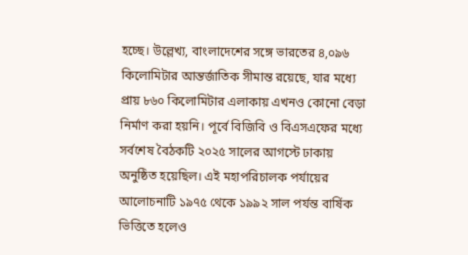হচ্ছে। উল্লেখ্য, বাংলাদেশের সঙ্গে ভারতের ৪,০৯৬ কিলোমিটার আন্তর্জাতিক সীমান্ত রয়েছে, যার মধ্যে প্রায় ৮৬০ কিলোমিটার এলাকায় এখনও কোনো বেড়া নির্মাণ করা হয়নি। পূর্বে বিজিবি ও বিএসএফের মধ্যে সর্বশেষ বৈঠকটি ২০২৫ সালের আগস্টে ঢাকায় অনুষ্ঠিত হয়েছিল। এই মহাপরিচালক পর্যায়ের আলোচনাটি ১৯৭৫ থেকে ১৯৯২ সাল পর্যন্ত বার্ষিক ভিত্তিতে হলেও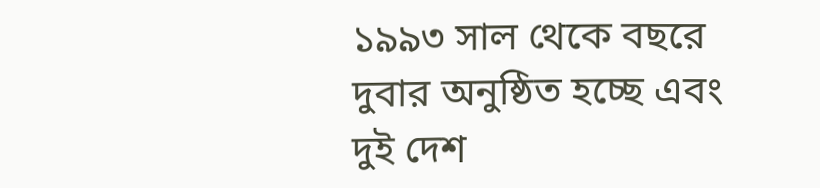১৯৯৩ সাল থেকে বছরে দুবার অনুষ্ঠিত হচ্ছে এবং দুই দেশ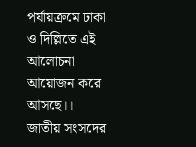পর্যায়ক্রমে ঢাকা ও দিল্লিতে এই আলোচনা আয়োজন করে আসছে।।
জাতীয় সংসদের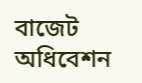বাজেট অধিবেশন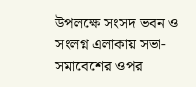উপলক্ষে সংসদ ভবন ও সংলগ্ন এলাকায় সভা-সমাবেশের ওপর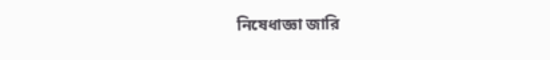নিষেধাজ্ঞা জারি